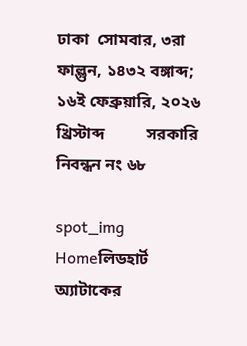ঢাকা  সোমবার, ৩রা ফাল্গুন, ১৪৩২ বঙ্গাব্দ; ১৬ই ফেব্রুয়ারি, ২০২৬ খ্রিস্টাব্দ          সরকারি নিবন্ধন নং ৬৮

spot_img
Homeলিডহার্ট অ্যাটাকের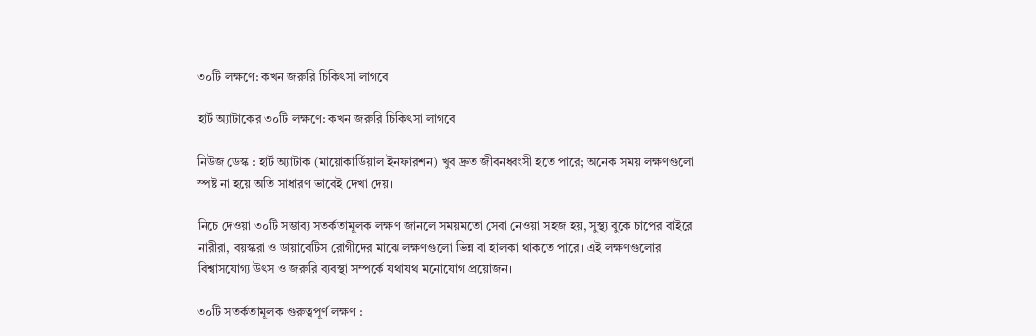৩০টি লক্ষণে: কখন জরুরি চিকিৎসা লাগবে

হার্ট অ্যাটাকের ৩০টি লক্ষণে: কখন জরুরি চিকিৎসা লাগবে

নিউজ ডেস্ক : হার্ট অ্যাটাক (মায়োকার্ডিয়াল ইনফারশন) খুব দ্রুত জীবনধ্বংসী হতে পারে; অনেক সময় লক্ষণগুলো স্পষ্ট না হয়ে অতি সাধারণ ভাবেই দেখা দেয়।

নিচে দেওয়া ৩০টি সম্ভাব্য সতর্কতামূলক লক্ষণ জানলে সময়মতো সেবা নেওয়া সহজ হয়, সুস্থ্য বুকে চাপের বাইরে নারীরা, বয়স্করা ও ডায়াবেটিস রোগীদের মাঝে লক্ষণগুলো ভিন্ন বা হালকা থাকতে পারে। এই লক্ষণগুলোর বিশ্বাসযোগ্য উৎস ও জরুরি ব্যবস্থা সম্পর্কে যথাযথ মনোযোগ প্রয়োজন।

৩০টি সতর্কতামূলক গুরুত্বপূর্ণ লক্ষণ :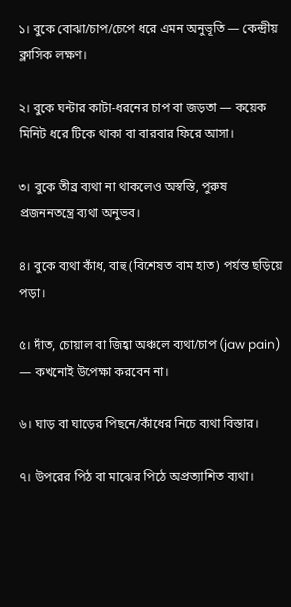১। বুকে বোঝা/চাপ/চেপে ধরে এমন অনুভূতি — কেন্দ্রীয় ক্লাসিক লক্ষণ।

২। বুকে ঘন্টার কাটা-ধরনের চাপ বা জড়তা — কয়েক মিনিট ধরে টিকে থাকা বা বারবার ফিরে আসা।

৩। বুকে তীব্র ব্যথা না থাকলেও অস্বস্তি, পুরুষ প্রজননতন্ত্রে ব্যথা অনুভব।

৪। বুকে ব্যথা কাঁধ, বাহু (বিশেষত বাম হাত) পর্যন্ত ছড়িয়ে পড়া।

৫। দাঁত, চোয়াল বা জিহ্বা অঞ্চলে ব্যথা/চাপ (jaw pain) — কখনোই উপেক্ষা করবেন না।

৬। ঘাড় বা ঘাড়ের পিছনে/কাঁধের নিচে ব্যথা বিস্তার।

৭। উপরের পিঠ বা মাঝের পিঠে অপ্রত্যাশিত ব্যথা।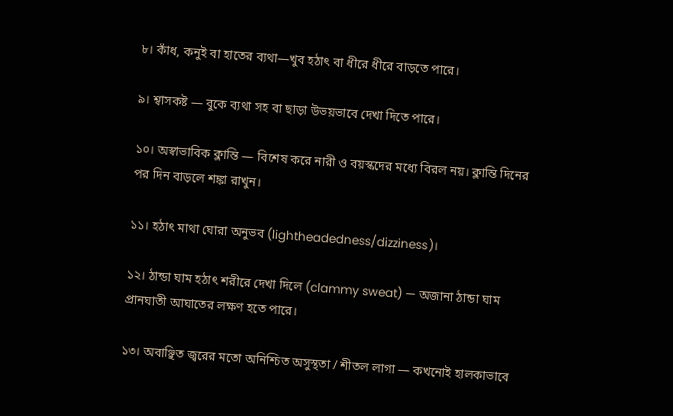৮। কাঁধ, কনুই বা হাতের ব্যথা—খুব হঠাৎ বা ধীরে ধীরে বাড়তে পারে।

৯। শ্বাসকষ্ট — বুকে ব্যথা সহ বা ছাড়া উভয়ভাবে দেখা দিতে পারে।

১০। অস্বাভাবিক ক্লান্তি — বিশেষ করে নারী ও বয়স্কদের মধ্যে বিরল নয়। ক্লান্তি দিনের পর দিন বাড়লে শঙ্কা রাখুন।

১১। হঠাৎ মাথা ঘোরা অনুভব (lightheadedness/dizziness)।

১২। ঠান্ডা ঘাম হঠাৎ শরীরে দেখা দিলে (clammy sweat) — অজানা ঠান্ডা ঘাম প্রানঘাতী আঘাতের লক্ষণ হতে পারে।

১৩। অবাঞ্ছিত জ্বরের মতো অনিশ্চিত অসুস্থতা / শীতল লাগা — কখনোই হালকাভাবে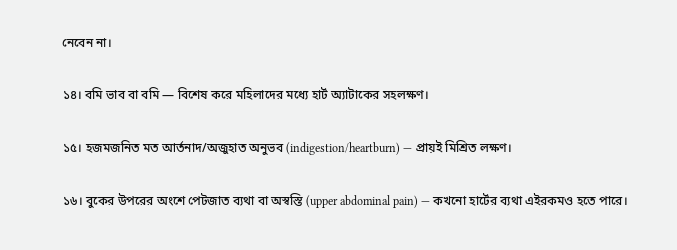নেবেন না।

১৪। বমি ভাব বা বমি — বিশেষ করে মহিলাদের মধ্যে হার্ট অ্যাটাকের সহলক্ষণ।

১৫। হজমজনিত মত আর্তনাদ/অজুহাত অনুভব (indigestion/heartburn) — প্রায়ই মিশ্রিত লক্ষণ।

১৬। বুকের উপরের অংশে পেটজাত ব্যথা বা অস্বস্তি (upper abdominal pain) — কখনো হার্টের ব্যথা এইরকমও হতে পারে।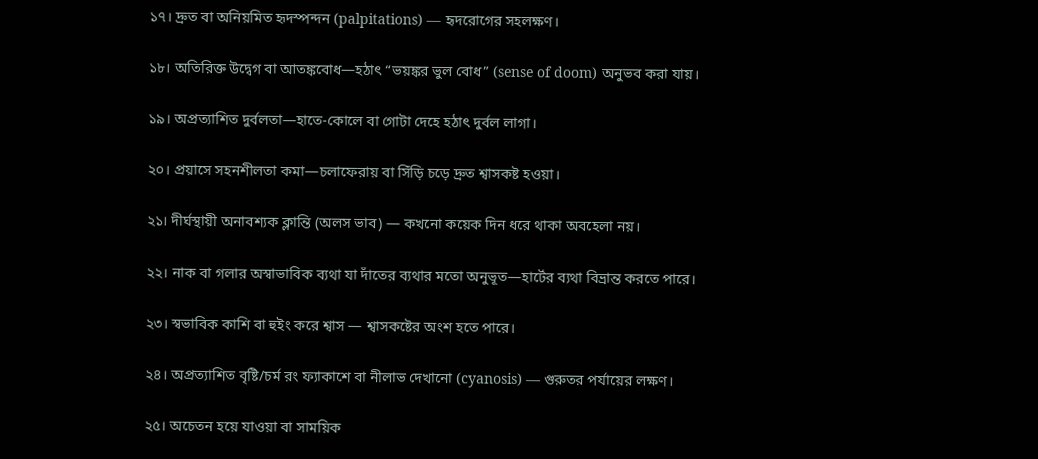১৭। দ্রুত বা অনিয়মিত হৃদস্পন্দন (palpitations) — হৃদরোগের সহলক্ষণ।

১৮। অতিরিক্ত উদ্বেগ বা আতঙ্কবোধ—হঠাৎ “ভয়ঙ্কর ভুল বোধ” (sense of doom) অনুভব করা যায়।

১৯। অপ্রত্যাশিত দুর্বলতা—হাতে-কোলে বা গোটা দেহে হঠাৎ দুর্বল লাগা।

২০। প্রয়াসে সহনশীলতা কমা—চলাফেরায় বা সিঁড়ি চড়ে দ্রুত শ্বাসকষ্ট হওয়া।

২১। দীর্ঘস্থায়ী অনাবশ্যক ক্লান্তি (অলস ভাব) — কখনো কয়েক দিন ধরে থাকা অবহেলা নয়।

২২। নাক বা গলার অস্বাভাবিক ব্যথা যা দাঁতের ব্যথার মতো অনুভূত—হার্টের ব্যথা বিভ্রান্ত করতে পারে।

২৩। স্বভাবিক কাশি বা হুইং করে শ্বাস — শ্বাসকষ্টের অংশ হতে পারে।

২৪। অপ্রত্যাশিত বৃষ্টি/চর্ম রং ফ্যাকাশে বা নীলাভ দেখানো (cyanosis) — গুরুতর পর্যায়ের লক্ষণ।

২৫। অচেতন হয়ে যাওয়া বা সাময়িক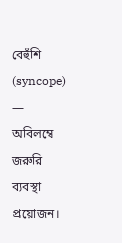বেহুঁশি (syncope) — অবিলম্বে জরুরি ব্যবস্থা প্রয়োজন।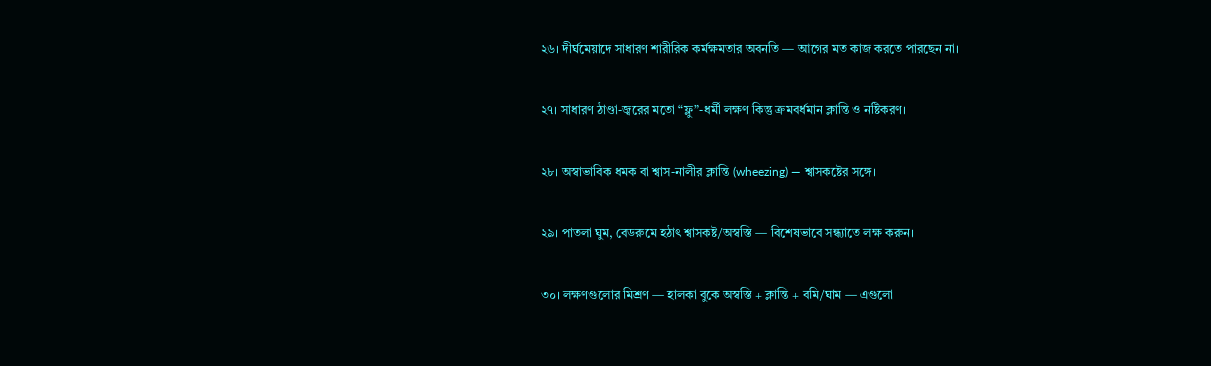২৬। দীর্ঘমেয়াদে সাধারণ শারীরিক কর্মক্ষমতার অবনতি — আগের মত কাজ করতে পারছেন না।

২৭। সাধারণ ঠাণ্ডা-জ্বরের মতো “ফ্লু”-ধর্মী লক্ষণ কিন্তু ক্রমবর্ধমান ক্লান্তি ও নষ্টিকরণ।

২৮। অস্বাভাবিক ধমক বা শ্বাস-নালীর ক্লান্তি (wheezing) — শ্বাসকষ্টের সঙ্গে।

২৯। পাতলা ঘুম, বেডরুমে হঠাৎ শ্বাসকষ্ট/অস্বস্তি — বিশেষভাবে সন্ধ্যাতে লক্ষ করুন।

৩০। লক্ষণগুলোর মিশ্রণ — হালকা বুকে অস্বস্তি + ক্লান্তি + বমি/ঘাম — এগুলো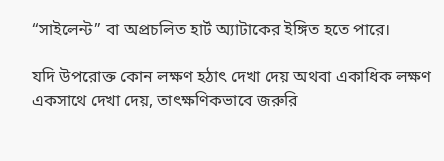“সাইলেন্ট” বা অপ্রচলিত হার্ট অ্যাটাকের ইঙ্গিত হতে পারে।

যদি উপরোক্ত কোন লক্ষণ হঠাৎ দেখা দেয় অথবা একাধিক লক্ষণ একসাথে দেখা দেয়, তাৎক্ষণিকভাবে জরুরি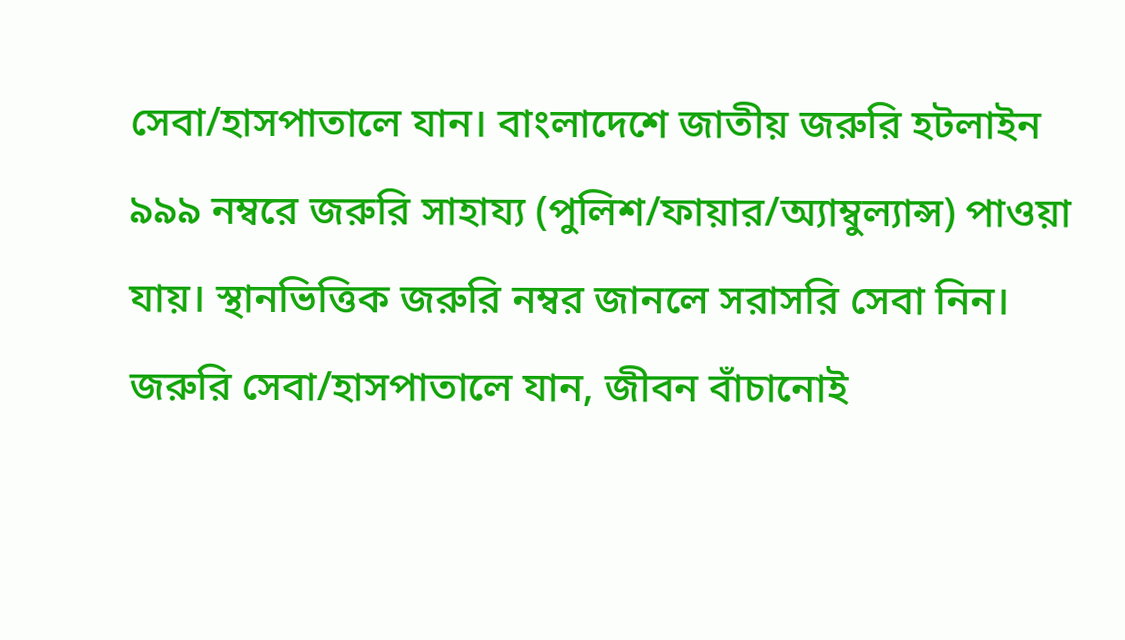সেবা/হাসপাতালে যান। বাংলাদেশে জাতীয় জরুরি হটলাইন ৯৯৯ নম্বরে জরুরি সাহায্য (পুলিশ/ফায়ার/অ্যাম্বুল্যান্স) পাওয়া যায়। স্থানভিত্তিক জরুরি নম্বর জানলে সরাসরি সেবা নিন। জরুরি সেবা/হাসপাতালে যান, জীবন বাঁচানোই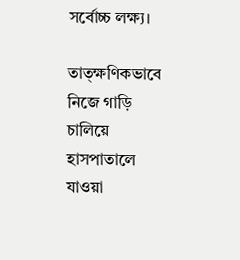সর্বোচ্চ লক্ষ্য।

তাত্ক্ষণিকভাবে নিজে গাড়ি চালিয়ে হাসপাতালে যাওয়া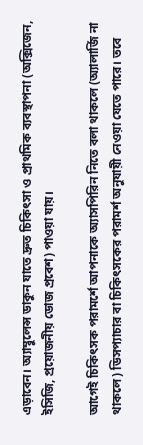এড়াবেন। অ্যাম্বুলেন্স ডাকুন যাতে দ্রুত চিকিৎসা ও প্রাথমিক ব্যবস্থাপনা (অক্সিজেন, ইসিজি, প্রয়োজনীয় ডোজ প্রবেশ) পাওয়া যায়।

আগেই চিকিৎসক পরামর্শে আপনাকে অ্যাসপিরিন নিতে বলা থাকলে (অ্যালার্জি না থাকলে) ডিসপ্যাচার বা চিকিৎসকের পরামর্শ অনুযায়ী নেওয়া যেতে পারে। তবে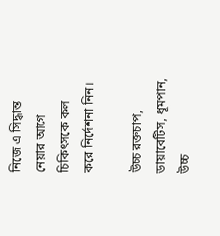নিজে এ সিদ্ধান্ত নেয়ার আগে চিকিৎসকে কল করে নির্দেশনা নিন।

উচ্চ রক্তচাপ, ডায়াবেটিস, ধূমপান, উচ্চ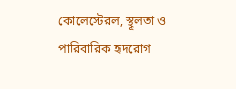কোলেস্টেরল, স্থূলতা ও পারিবারিক হৃদরোগ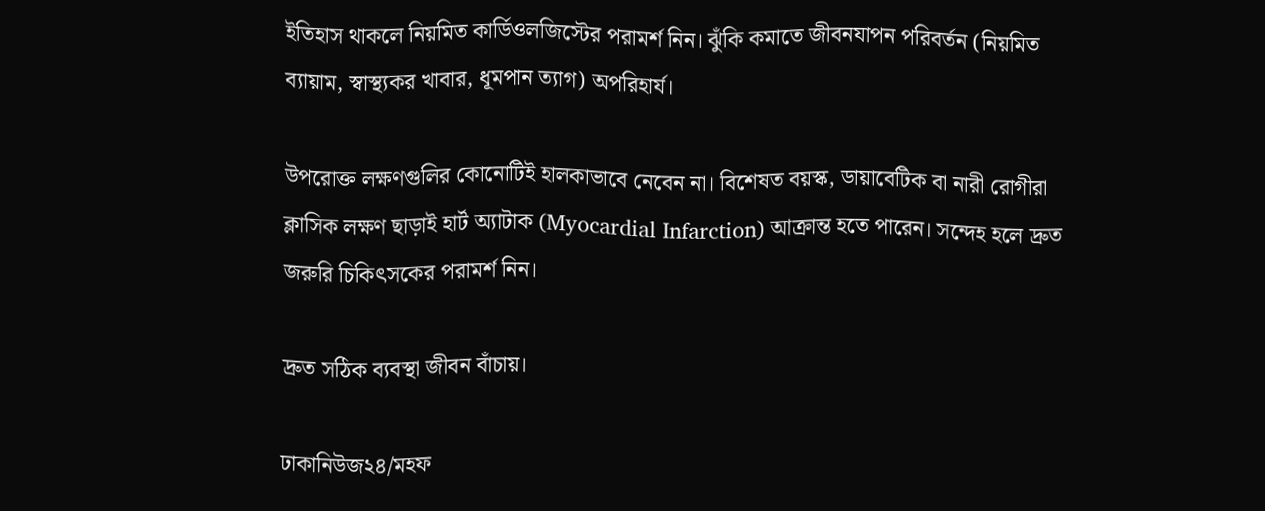ইতিহাস থাকলে নিয়মিত কার্ডিওলজিস্টের পরামর্শ নিন। ঝুঁকি কমাতে জীবনযাপন পরিবর্তন (নিয়মিত ব্যায়াম, স্বাস্থ্যকর খাবার, ধূমপান ত্যাগ) অপরিহার্য।

উপরোক্ত লক্ষণগুলির কোনোটিই হালকাভাবে নেবেন না। বিশেষত বয়স্ক, ডায়াবেটিক বা নারী রোগীরা ক্লাসিক লক্ষণ ছাড়াই হার্ট অ্যাটাক (Myocardial Infarction) আক্রান্ত হতে পারেন। সন্দেহ হলে দ্রুত জরুরি চিকিৎসকের পরামর্শ নিন।

দ্রুত সঠিক ব্যবস্থা জীবন বাঁচায়।

ঢাকানিউজ২৪/মহফ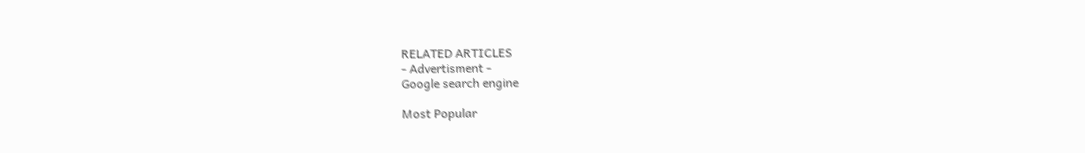RELATED ARTICLES
- Advertisment -
Google search engine

Most Popular